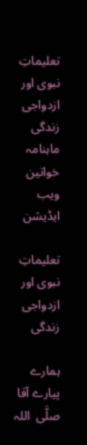تعلیماتِ نبوی اور ازدواجی زندگی
ماہنامہ خواتین ویب ایڈیشن

تعلیماتِ نبوی اور ازدواجی زندگی

ہمارے پیارے آقا  صلَّی  اللہ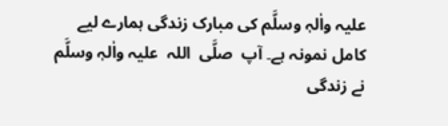علیہ واٰلہٖ وسلَّم کی مبارک زندگی ہمارے لیے کامل نمونہ ہے۔ آپ  صلَّی  اللہ  علیہ واٰلہٖ وسلَّم نے زندگی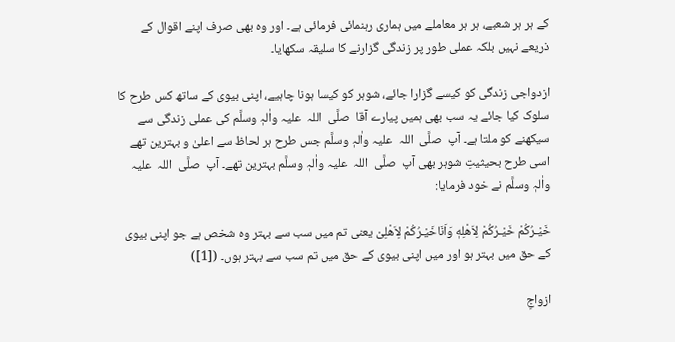کے ہر ہر شعبے، ہر ہر معاملے میں ہماری رہنمائی فرمائی ہے۔ اور وہ بھی صرف اپنے اقوال کے ذریعے نہیں بلکہ عملی طور پر زندگی گزارنے کا سلیقہ سکھایا۔

ازدواجی زندگی کو کیسے گزارا جائے، شوہر کو کیسا ہونا چاہیے، اپنی بیوی کے ساتھ کس طرح کا سلوک کیا جائے یہ سب بھی ہمیں پیارے آقا  صلَّی  اللہ  علیہ واٰلہٖ وسلَّم کی عملی زندگی سے سیکھنے کو ملتا ہے۔ آپ  صلَّی  اللہ  علیہ واٰلہٖ وسلَّم جس طرح ہر لحاظ سے اعلیٰ و بہترین تھے اسی طرح بحیثیتِ شوہر بھی آپ  صلَّی  اللہ  علیہ واٰلہٖ وسلَّم بہترین تھے۔ آپ  صلَّی  اللہ  علیہ واٰلہٖ وسلَّم نے خود فرمایا:

خَيْـرُكُمْ خَيْـرُكُمْ لِاَهْلِهٖ وَاَنَاخَيْـرُكُمْ لِاَهْلِىْ یعنی تم میں سب سے بہتر وہ شخص ہے جو اپنی بیوی کے حق میں بہتر ہو اور میں اپنی بیوی کے حق میں تم سب سے بہتر ہوں۔ ([1])

ازواجِ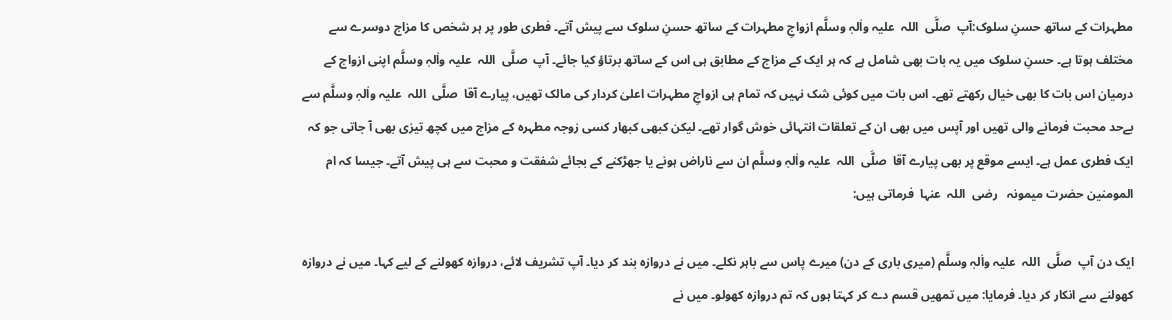مطہرات کے ساتھ حسنِ سلوک:آپ  صلَّی  اللہ  علیہ واٰلہٖ وسلَّم ازواجِ مطہرات کے ساتھ حسنِ سلوک سے پیش آتے۔ فطری طور پر ہر شخص کا مزاج دوسرے سے مختلف ہوتا ہے۔ حسنِ سلوک میں یہ بات بھی شامل ہے کہ ہر ایک کے مزاج کے مطابق ہی اس کے ساتھ برتاؤ کیا جائے۔ آپ  صلَّی  اللہ  علیہ واٰلہٖ وسلَّم اپنی ازواج کے درمیان اس بات کا بھی خیال رکھتے تھے۔ اس بات میں کوئی شک نہیں کہ تمام ہی ازواجِ مطہرات اعلیٰ کردار کی مالک تھیں، پیارے آقا  صلَّی  اللہ  علیہ واٰلہٖ وسلَّم سے بےحد محبت فرمانے والی تھیں اور آپس میں بھی ان کے تعلقات انتہائی خوش گوار تھے۔ لیکن کبھی کبھار کسی زوجہ مطہرہ کے مزاج میں کچھ تیزی بھی آ جاتی جو کہ ایک فطری عمل ہے۔ ایسے موقع پر بھی پیارے آقا  صلَّی  اللہ  علیہ واٰلہٖ وسلَّم ان سے ناراض ہونے یا جھڑکنے کے بجائے شفقت و محبت سے ہی پیش آتے۔ جیسا کہ ام المومنین حضرت میمونہ   رضی  اللہ  عنہا  فرماتی ہیں:

ایک دن آپ  صلَّی  اللہ  علیہ واٰلہٖ وسلَّم (میری باری کے دن) میرے پاس سے باہر نکلے۔ میں نے دروازہ بند کر دیا۔ آپ تشریف لائے، دروازہ کھولنے کے لیے کہا۔ میں نے دروازہ کھولنے سے انکار کر دیا۔ فرمایا: میں تمھیں قسم دے کر کہتا ہوں کہ تم دروازہ کھولو۔ میں نے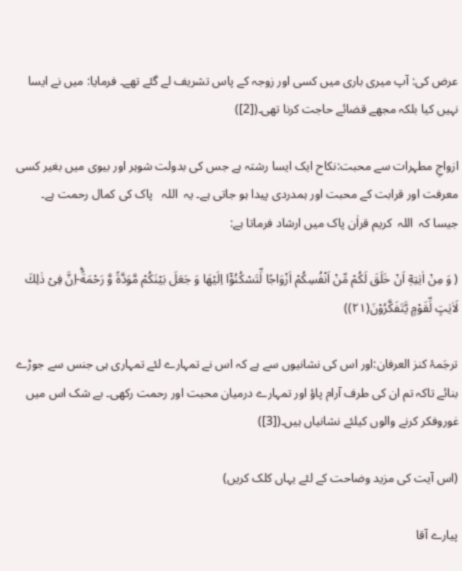عرض کی: آپ میری باری میں کسی اور زوجہ کے پاس تشریف لے گئے تھے۔ فرمایا: میں نے ایسا نہیں کیا بلکہ مجھے قضائے حاجت کرنا تھی۔([2])

ازواجِ مطہرات سے محبت:نکاح ایک ایسا رشتہ ہے جس کی بدولت شوہر اور بیوی میں بغیر کسی معرفت اور قرابت کے محبت اور ہمدردی پیدا ہو جاتی ہے۔ یہ  اللہ   پاک کی کمال رحمت ہے۔ جیسا کہ  اللہ  کریم قراٰن پاک میں ارشاد فرماتا ہے:

( وَ مِنْ اٰیٰتِهٖۤ اَنْ خَلَقَ لَكُمْ مِّنْ اَنْفُسِكُمْ اَزْوَاجًا لِّتَسْكُنُوْۤا اِلَیْهَا وَ جَعَلَ بَیْنَكُمْ مَّوَدَّةً وَّ رَحْمَةًؕ-اِنَّ فِیْ ذٰلِكَ لَاٰیٰتٍ لِّقَوْمٍ یَّتَفَكَّرُوْنَ(۲۱))

ترجَمۂ کنز العرفان:اور اس کی نشانیوں سے ہے کہ اس نے تمہارے لئے تمہاری ہی جنس سے جوڑے بنائے تاکہ تم ان کی طرف آرام پاؤ اور تمہارے درمیان محبت اور رحمت رکھی۔ بے شک اس میں غوروفکر کرنے والوں کیلئے نشانیاں ہیں۔([3])

(اس آیت کی مزید وضاحت کے لئے یہاں کلک کریں)

پیارے آقا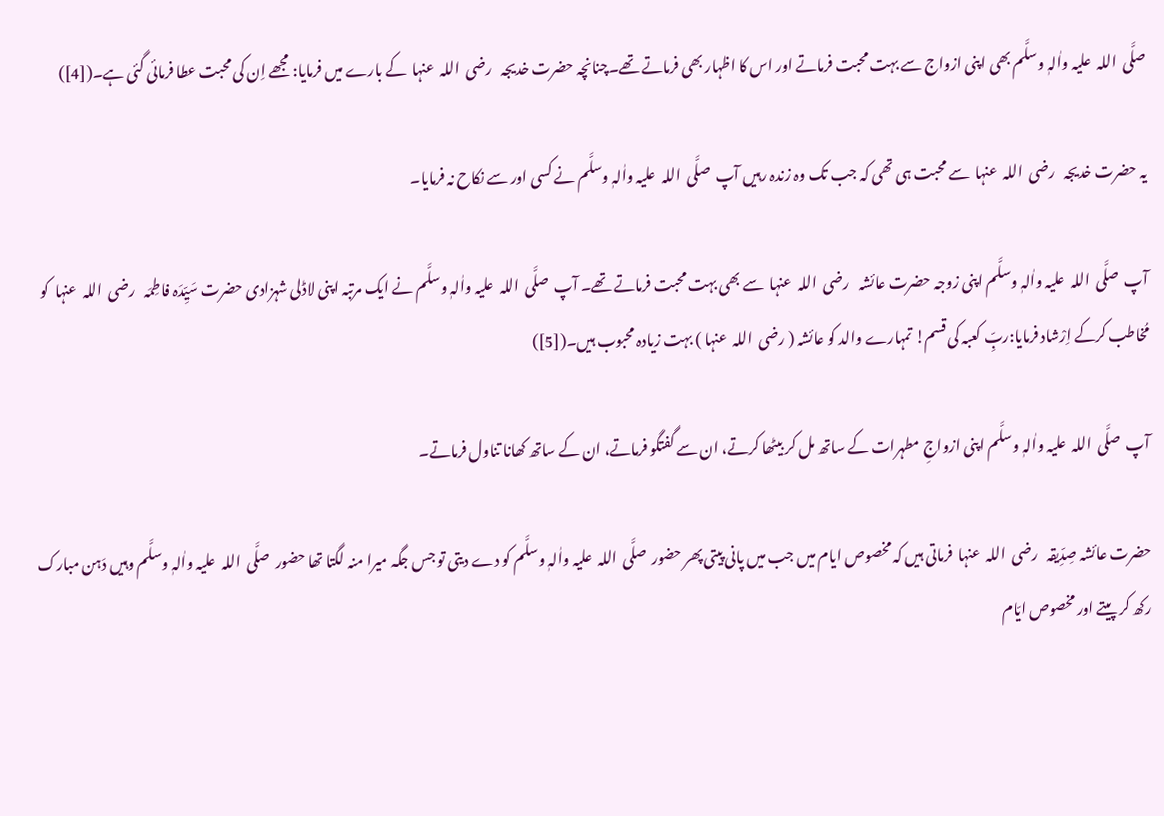صلَّی  اللہ  علیہ واٰلہٖ وسلَّم بھی اپنی ازواج سے بہت محبت فرماتے اور اس کا اظہار بھی فرماتے تھے۔چنانچہ حضرت خدیجہ   رضی  اللہ  عنہا  کے بارے میں فرمایا: مجھے اِن کی محبت عطا فرمائی گئی ہے۔([4])

یہ حضرت خدیجہ   رضی  اللہ  عنہا  سے محبت ہی تھی کہ جب تک وہ زندہ رہیں آپ  صلَّی  اللہ  علیہ واٰلہٖ وسلَّم نے کسی اور سے نکاح نہ فرمایا۔

آپ  صلَّی  اللہ  علیہ واٰلہٖ وسلَّم اپنی زوجہ حضرت عائشہ   رضی  اللہ  عنہا  سے بھی بہت محبت فرماتے تھے۔ آپ  صلَّی  اللہ  علیہ واٰلہٖ وسلَّم نے ایک مرتبہ اپنی لاڈلی شہزادی حضرت سَیِّدَہ فاطِمَہ   رضی  اللہ  عنہا  کو مُخاطب کرکے اِرْشاد فرمایا:ربِّ کعبہ کی قسم! تمہارے والد کو عائشہ ( رضی  اللہ  عنہا ) بہت زیادہ محبوب ہیں۔([5])

آپ  صلَّی  اللہ  علیہ واٰلہٖ وسلَّم اپنی ازواجِ مطہرات کے ساتھ مل کر بیٹھا کرتے، ان سے گفتگو فرماتے، ان کے ساتھ کھانا تناول فرماتے۔

حضرت عائشہ صِدِّیقہ   رضی  اللہ  عنہا  فرماتی ہیں کہ مخصوص ایام میں جب میں پانی پیتی پھر حضور  صلَّی  اللہ  علیہ واٰلہٖ وسلَّم کو دے دیتی تو جس جگہ میرا منہ لگتا تھا حضور  صلَّی  اللہ  علیہ واٰلہٖ وسلَّم وہیں دَہن مبارک رکھ کر پیتے اور مخصوص ایّام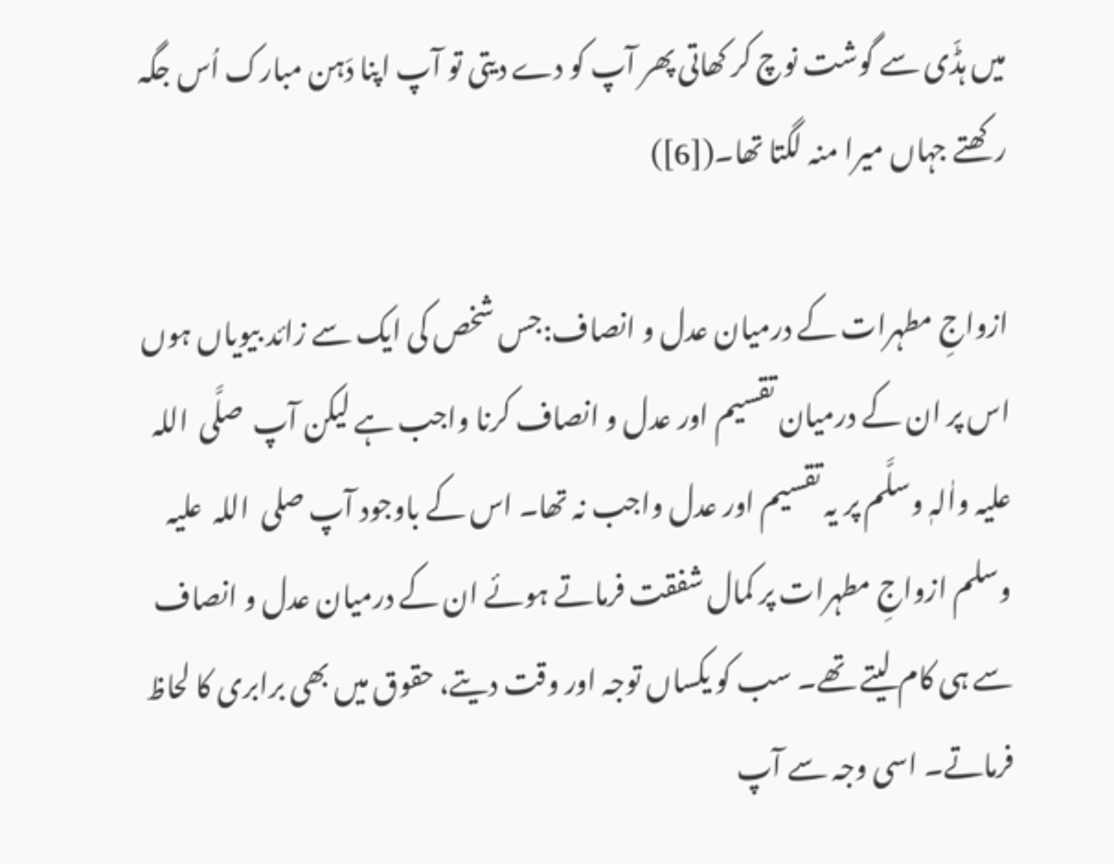میں ہڈّی سے گوشت نوچ کر کھاتی پھر آپ کو دے دیتی تو آپ اپنا دَہن مبارک اُس جگہ رکھتے جہاں میرا منہ لگتا تھا۔([6])

ازواجِ مطہرات کے درمیان عدل و انصاف:جس شخص کی ایک سے زائد بیویاں ہوں اس پر ان کے درمیان تقسیم اور عدل و انصاف کرنا واجب ہے لیکن آپ  صلَّی  اللہ  علیہ واٰلہٖ وسلَّم پر یہ تقسیم اور عدل واجب نہ تھا۔ اس کے باوجود آپ صلی  اللہ  علیہ وسلم ازواجِ مطہرات پر کمال شفقت فرماتے ہوئے ان کے درمیان عدل و انصاف سے ہی کام لیتے تھے۔ سب کو یکساں توجہ اور وقت دیتے، حقوق میں بھی برابری کا لحاظ فرماتے۔ اسی وجہ سے آپ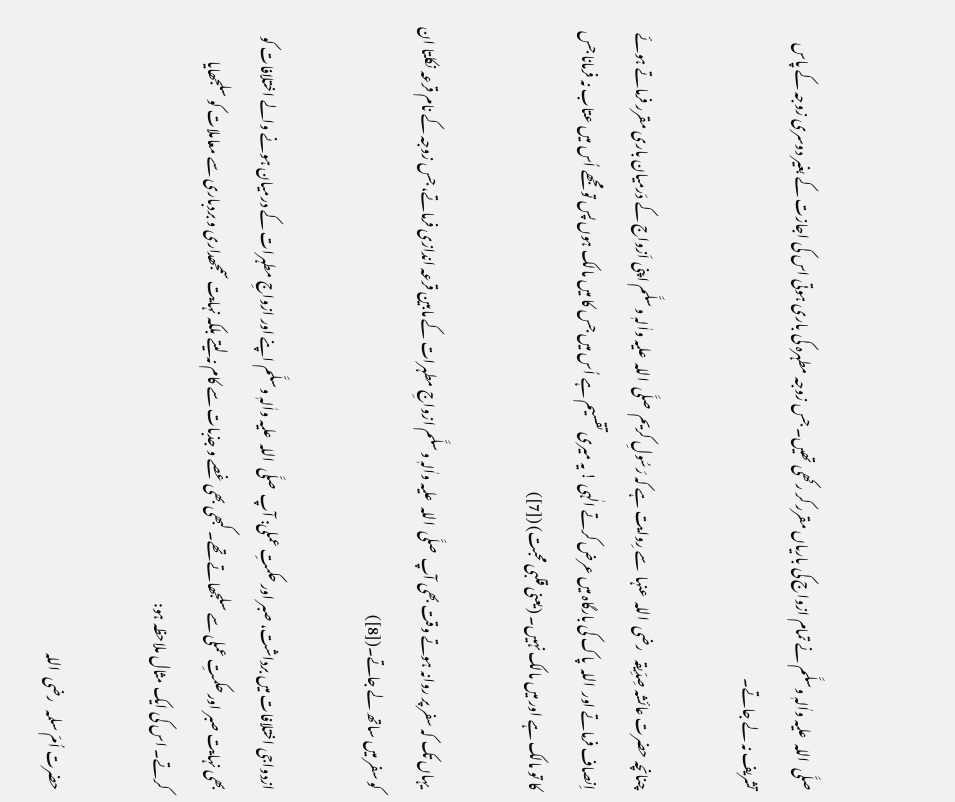صلَّی  اللہ  علیہ واٰلہٖ وسلَّم نے تمام ازواج کی باریاں مقرر کر رکھی تھیں۔ جس زوجہ مطہرہ کی باری ہوتی اس کی اجازت کے بغیر دوسری زوجہ کے پاس تشریف نہ لے جاتے۔

چنانچہ حضرت عائشہ صِدِّیقہ   رضی  اللہ  عنہا  سے رِوایت ہے کہ رَسُولِ کریم  صلَّی  اللہ  علیہ واٰلہٖ وسلَّم اپنی اَزواج کے دَرمیان باری مقرر فرماتے ہوئے اِنصاف فرماتے اور  اللہ  پاک کی بارگاہ میں عرض کرتے الٰہی ! یہ میری تقسیم ہے اُس میں جس کا میں مالک ہوں پس تو مجھے اُس میں عتاب نہ فرمانا جس کا تو مالک ہے اور میں مالک نہیں۔ (یعنی قلبی محبت) ([7])

 یہاں تک کہ سفر پر روانہ ہوتے وقت بھی آپ  صلَّی  اللہ  علیہ واٰلہٖ وسلَّم ازواجِ مطہرات کے مابین قرعہ اندازی فرماتے، جس زوجہ کے نام قرعہ نکلتا ان کو سفر میں ساتھ لے جاتے۔([8])

ازدواجی اختلافات میں برداشت، صبر اور حکمتِ عملی: آپ  صلَّی  اللہ  علیہ واٰلہٖ وسلَّم اپنے اور ازواجِ مطہرات کے درمیان ہونے والے اختلافات کو بھی نہایت صبر اور حکمتِ عملی سے سلجھاتے تھے۔ کبھی بھی غصے و جذبات سے کام نہ لیتے بلکہ نہایت سمجھداری و بردباری سے معاملات کو سلجھایا کرتے۔ اس کی ایک مثال ملاحظہ ہو:

حضرت اُمّ سلمہ   رضی  اللہ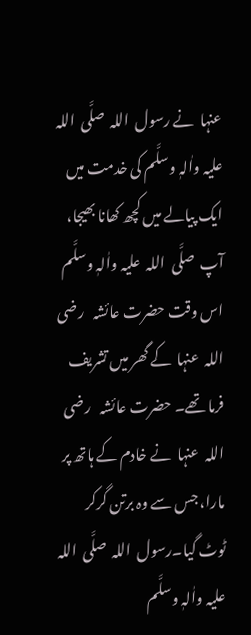عنہا  نے رسول  اللہ  صلَّی  اللہ  علیہ واٰلہٖ وسلَّم کی خدمت میں ایک پیالے میں کچھ کھانا بھیجا، آپ  صلَّی  اللہ  علیہ واٰلہٖ وسلَّم اس وقت حضرت عائشہ   رضی  اللہ  عنہا  کے گھر میں تشریف فرما تھے۔ حضرت عائشہ   رضی  اللہ  عنہا  نے خادم کے ہاتھ پر مارا، جس سے وہ برتن گرکر ٹوٹ گیا۔رسول  اللہ  صلَّی  اللہ  علیہ واٰلہٖ وسلَّم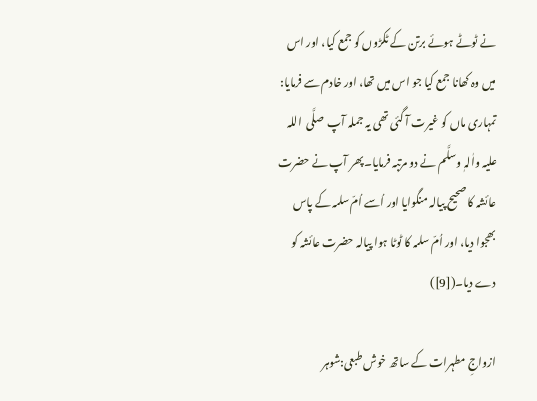نے ٹوٹے ہوئے برتن کے ٹکڑوں کو جمع کیا، اور اس میں وہ کھانا جمع کیا جو اس میں تھا، اور خادم سے فرمایا: تمہاری ماں کو غیرت آ گئی تھی یہ جملہ آپ  صلَّی  اللہ  علیہ واٰلہٖ وسلَّم نے دو مرتبہ فرمایا۔ پھر آپ نے حضرت عائشہ کا صحیح پیالہ منگوایا اور اُسے اُمّ سلمہ کے پاس بھجوا دیا، اور اُمّ سلمہ کا ٹوٹا ہوا پیالہ حضرت عائشہ کو دے دیا۔([9])

ازواجِ مطہرات کے ساتھ خوش طبعی:شوہر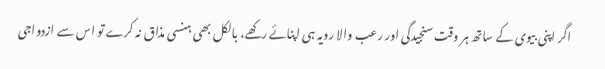اگر اپنی بیوی کے ساتھ ہر وقت سنجیدگی اور رعب والا رویہ ہی اپنائے رکھے، بالکل بھی ہنسی مذاق نہ کرے تو اس سے ازدواجی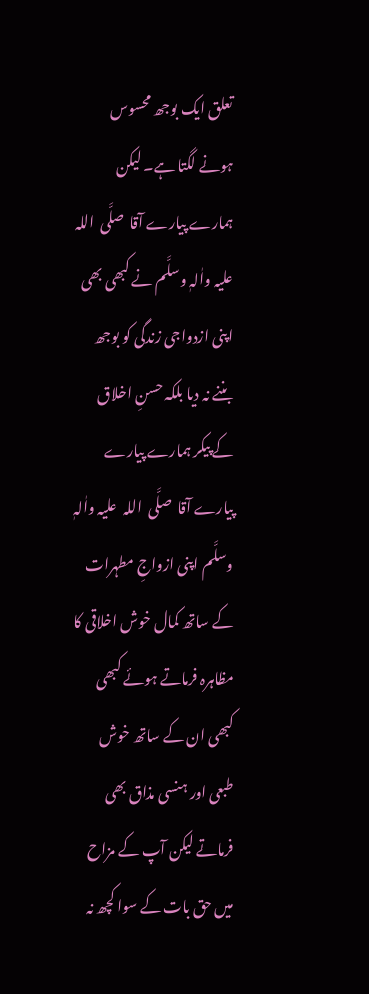تعلق ایک بوجھ محسوس ہونے لگتا ہے۔ لیکن ہمارے پیارے آقا  صلَّی  اللہ  علیہ واٰلہٖ وسلَّم نے کبھی بھی اپنی ازدواجی زندگی کو بوجھ بننے نہ دیا بلکہ حسنِ اخلاق کے پیکر ہمارے پیارے پیارے آقا  صلَّی  اللہ  علیہ واٰلہٖ وسلَّم اپنی ازواجِ مطہرات کے ساتھ کمال خوش اخلاقی کا مظاہرہ فرماتے ہوئے کبھی کبھی ان کے ساتھ خوش طبعی اور ہنسی مذاق بھی فرماتے لیکن آپ کے مزاح میں حق بات کے سوا کچھ نہ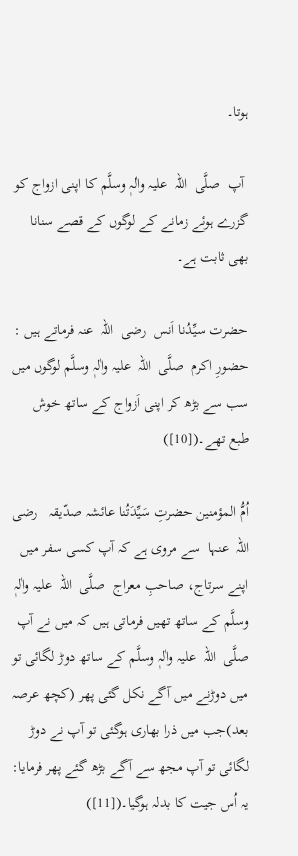ہوتا۔

 آپ  صلَّی  اللہ  علیہ واٰلہٖ وسلَّم کا اپنی ازواج کو گزرے ہوئے زمانے کے لوگوں کے قصے سنانا بھی ثابت ہے۔

حضرت سیِّدُنا اَنس  رضی  اللہ  عنہ فرماتے ہیں : حضورِ اکرم  صلَّی  اللہ  علیہ واٰلہٖ وسلَّم لوگوں میں سب سے بڑھ کر اپنی اَزواج کے ساتھ خوش طبع تھے۔([10])

اُمُّ المؤمنین حضرتِ سَیِّدَتُنا عائشہ صدّیقہ   رضی  اللہ  عنہا  سے مروی ہے کہ آپ کسی سفر میں اپنے سرتاج، صاحبِ معراج  صلَّی  اللہ  علیہ واٰلہٖ وسلَّم کے ساتھ تھیں فرماتی ہیں کہ میں نے آپ  صلَّی  اللہ  علیہ واٰلہٖ وسلَّم کے ساتھ دوڑ لگائی تو میں دوڑنے میں آگے نکل گئی پھر (کچھ عرصہ بعد)جب میں ذرا بھاری ہوگئی تو آپ نے دوڑ لگائی تو آپ مجھ سے آگے بڑھ گئے پھر فرمایا: یہ اُس جیت کا بدلہ ہوگیا۔([11])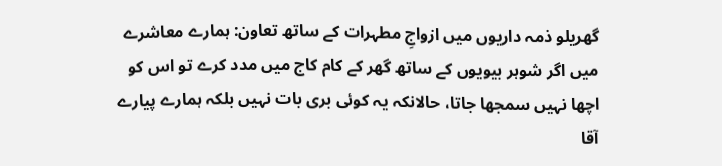گھریلو ذمہ داریوں میں ازواجِ مطہرات کے ساتھ تعاون: ہمارے معاشرے میں اگر شوہر بیویوں کے ساتھ گھر کے کام کاج میں مدد کرے تو اس کو اچھا نہیں سمجھا جاتا، حالانکہ یہ کوئی بری بات نہیں بلکہ ہمارے پیارے آقا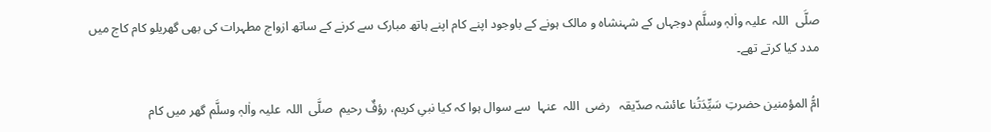صلَّی  اللہ  علیہ واٰلہٖ وسلَّم دوجہاں کے شہنشاہ و مالک ہونے کے باوجود اپنے کام اپنے ہاتھ مبارک سے کرنے کے ساتھ ازواج مطہرات کی بھی گھریلو کام کاج میں مدد کیا کرتے تھے۔

امُّ المؤمنین حضرتِ سَیِّدَتُنا عائشہ صدّیقہ   رضی  اللہ  عنہا  سے سوال ہوا کہ کیا نبیِ کریم، رؤفٌ رحیم  صلَّی  اللہ  علیہ واٰلہٖ وسلَّم گھر میں کام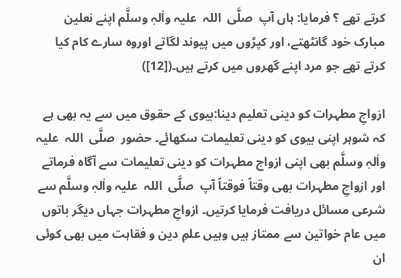کرتے تھے ؟ فرمایا: ہاں آپ  صلَّی  اللہ  علیہ واٰلہٖ وسلَّم اپنے نعلین مبارک خود گانٹھتے، اور کپڑوں میں پیوند لگاتے اوروہ سارے کام کیا کرتے تھے جو مرد اپنے گھروں میں کرتے ہیں۔([12])

ازواجِ مطہرات کو دینی تعلیم دینا:بیوی کے حقوق میں سے یہ بھی ہے کہ شوہر اپنی بیوی کو دینی تعلیمات سکھائے۔ حضور  صلَّی  اللہ  علیہ واٰلہٖ وسلَّم بھی اپنی ازواج مطہرات کو دینی تعلیمات سے آگاہ فرماتے اور ازواجِ مطہرات بھی وقتاً فوقتاً آپ  صلَّی  اللہ  علیہ واٰلہٖ وسلَّم سے شرعی مسائل دریافت فرمایا کرتیں۔ ازواجِ مطہرات جہاں دیگر باتوں میں عام خواتین سے ممتاز ہیں وہیں علمِ دین و فقاہت میں بھی کوئی ان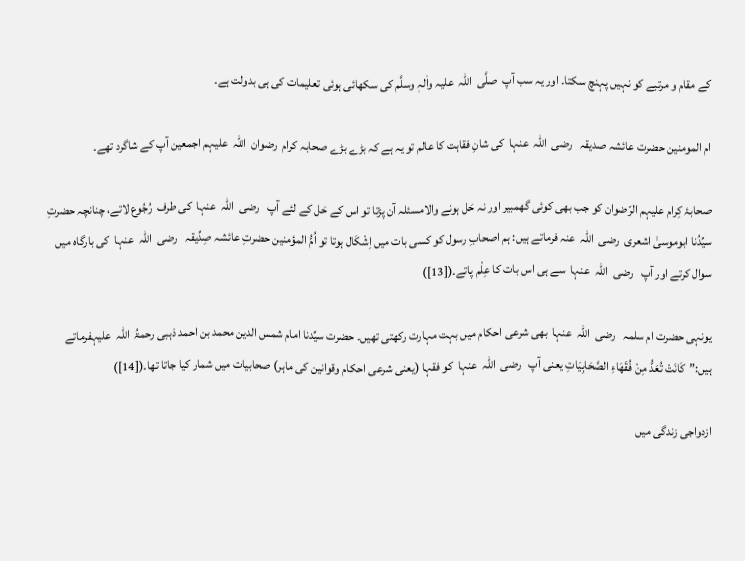کے مقام و مرتبے کو نہیں پہنچ سکتا۔ اور یہ سب آپ  صلَّی  اللہ  علیہ واٰلہٖ وسلَّم کی سکھائی ہوئی تعلیمات کی ہی بدولت ہے۔

ام المومنین حضرت عائشہ صدیقہ   رضی  اللہ  عنہا  کی شانِ فقاہت کا عالم تو یہ ہے کہ بڑے بڑے صحابہ کرام  رضوان  اللہ  علیہم اجمعین آپ کے شاگرد تھے۔

صحابۂ کِرام علیہم الرّضوان کو جب بھی کوئی گھمبیر اور نہ حَل ہونے والامسئلہ آن پڑتا تو اس کے حَل کے لئے آپ   رضی  اللہ  عنہا  کی طرف  رُجُوع لاتے، چنانچہ حضرتِ سیِّدُنا ابوموسیٰ اشعری  رضی  اللہ  عنہ فرماتے ہیں: ہم اصحابِ رسول کو کسی بات میں اِشْکَال ہوتا تو اُمُّ المؤمنین حضرتِ عائشہ صِدِّیقہ   رضی  اللہ  عنہا  کی بارگاہ میں سوال کرتے اور آپ   رضی  اللہ  عنہا  سے ہی اس بات کا عِلْم پاتے۔([13])

یونہی حضرت ام سلمہ   رضی  اللہ  عنہا  بھی شرعی احکام میں بہت مہارت رکھتی تھیں۔ حضرت سیِّدنا امام شمس الدین محمد بن احمد ذہبی رحمۃُ  اللہ  علیہفرماتے ہیں:”کَانَتْ تُعَدُّ مِنْ فُقَهَاءِ الصَّحَابِیَاتِ یعنی آپ   رضی  اللہ  عنہا  کو فقہا (یعنی شرعی احکام وقوانین کی ماہر) صحابیات میں شمار کیا جاتا تھا۔([14])

ازدواجی زندگی میں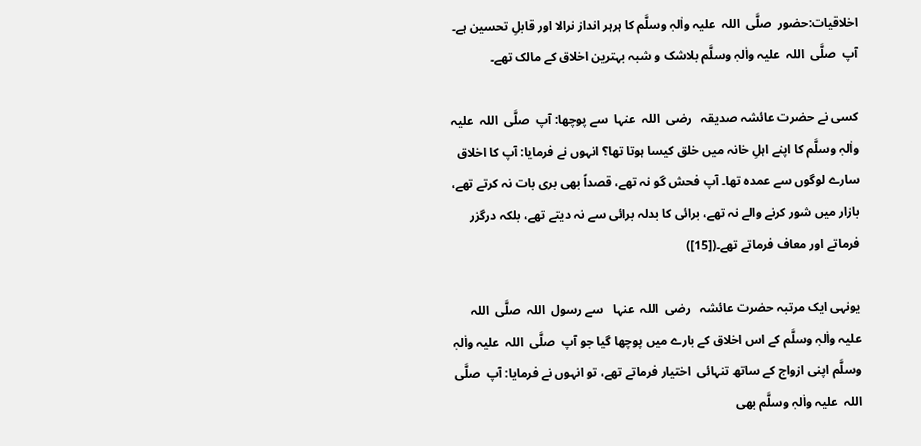اخلاقیات:حضور  صلَّی  اللہ  علیہ واٰلہٖ وسلَّم کا ہرہر انداز نرالا اور قابلِ تحسین ہے۔ آپ  صلَّی  اللہ  علیہ واٰلہٖ وسلَّم بلاشک و شبہ بہترین اخلاق کے مالک تھے۔

کسی نے حضرت عائشہ صدیقہ   رضی  اللہ  عنہا  سے پوچھا: آپ  صلَّی  اللہ  علیہ واٰلہٖ وسلَّم کا اپنے اہلِ خانہ میں خلق کیسا ہوتا تھا؟ انہوں نے فرمایا: آپ کا اخلاق سارے لوگوں سے عمدہ تھا۔ آپ فحش گو نہ تھے، قصداً بھی بری بات نہ کرتے تھے، بازار میں شور کرنے والے نہ تھے، برائی کا بدلہ برائی سے نہ دیتے تھے، بلکہ درگزر فرماتے اور معاف فرماتے تھے۔([15])

یونہی ایک مرتبہ حضرت عائشہ   رضی  اللہ  عنہا   سے رسول  اللہ  صلَّی  اللہ  علیہ واٰلہٖ وسلَّم کے اس اخلاق کے بارے میں پوچھا گیا جو آپ  صلَّی  اللہ  علیہ واٰلہٖ وسلَّم اپنی ازواج کے ساتھ تنہائی  اختیار فرماتے تھے، تو انہوں نے فرمایا: آپ  صلَّی  اللہ  علیہ واٰلہٖ وسلَّم بھی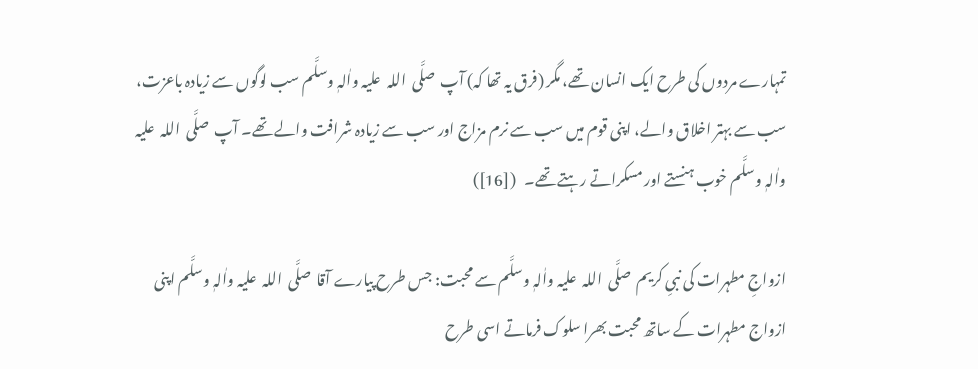تمہارے مردوں کی طرح ایک انسان تھے، مگر (فرق یہ تھا کہ) آپ  صلَّی  اللہ  علیہ واٰلہٖ وسلَّم سب لوگوں سے زیادہ باعزت، سب سے بہتر اخلاق والے، اپنی قوم میں سب سے نرم مزاج اور سب سے زیادہ شرافت والے تھے۔ آپ  صلَّی  اللہ  علیہ واٰلہٖ وسلَّم خوب ہنستے اور مسکراتے رہتے تھے۔   ([16])

ازواجِ مطہرات کی نبیِ کریم  صلَّی  اللہ  علیہ واٰلہٖ وسلَّم سے محبت: جس طرح پیارے آقا  صلَّی  اللہ  علیہ واٰلہٖ وسلَّم اپنی ازواج مطہرات کے ساتھ محبت بھرا سلوک فرماتے اسی طرح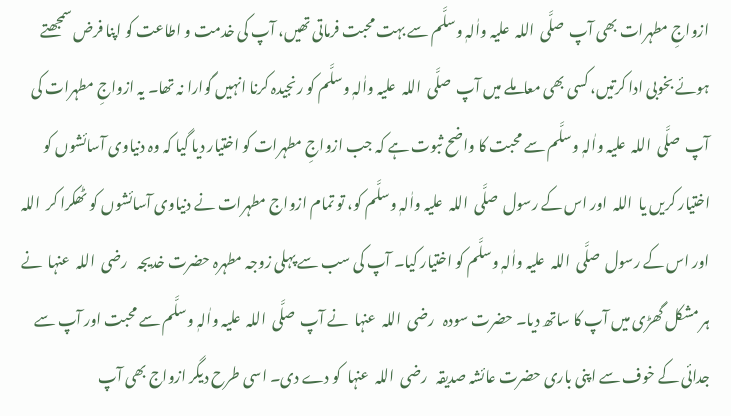ازواجِ مطہرات بھی آپ  صلَّی  اللہ  علیہ واٰلہٖ وسلَّم سے بہت محبت فرماتی تھیں، آپ کی خدمت و اطاعت کو اپنا فرض سمجھتے ہوئے بخوبی ادا کرتیں، کسی بھی معاملے میں آپ  صلَّی  اللہ  علیہ واٰلہٖ وسلَّم کو رنجیدہ کرنا انہیں گوارا نہ تھا۔ یہ ازواجِ مطہرات کی آپ  صلَّی  اللہ  علیہ واٰلہٖ وسلَّم سے محبت کا واضح ثبوت ہے کہ جب ازواجِ مطہرات کو اختیار دیا گیا کہ وہ دنیاوی آسائشوں کو اختیار کریں یا  اللہ  اور اس کے رسول  صلَّی  اللہ  علیہ واٰلہٖ وسلَّم کو، تو تمام ازواج مطہرات نے دنیاوی آسائشوں کو ٹھکرا کر  اللہ  اور اس کے رسول  صلَّی  اللہ  علیہ واٰلہٖ وسلَّم کو اختیار کیا۔ آپ کی سب سے پہلی زوجہ مطہرہ حضرت خدیجہ   رضی  اللہ  عنہا  نے ہر مشکل گھڑی میں آپ کا ساتھ دیا۔ حضرت سودہ   رضی  اللہ  عنہا  نے آپ  صلَّی  اللہ  علیہ واٰلہٖ وسلَّم سے محبت اور آپ سے جدائی کے خوف سے اپنی باری حضرت عائشہ صدیقہ   رضی  اللہ  عنہا  کو دے دی۔ اسی طرح دیگر ازواج بھی آپ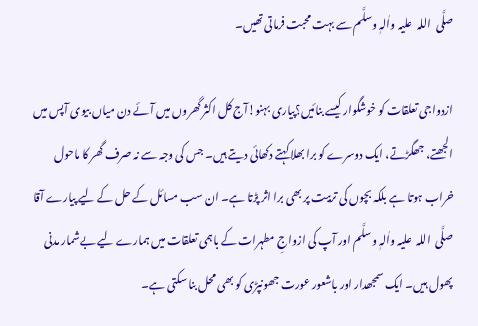صلَّی  اللہ  علیہ واٰلہٖ وسلَّم سے بہت محبت فرماتی تھیں۔

ازدواجی تعلقات کو خوشگوار کیسے بنائیں؟پیاری بہنو!آج کل اکثر گھروں میں آئے دن میاں بیوی آپس میں الجھتے، جھگڑتے، ایک دوسرے کو برا بھلا کہتے دکھائی دیتے ہیں۔ جس کی وجہ سے نہ صرف گھر کا ماحول خراب ہوتا ہے بلکہ بچوں کی تربیت پر بھی برا اثر پڑتا ہے۔ ان سب مسائل کے حل کے لیے پیارے آقا  صلَّی  اللہ  علیہ واٰلہٖ وسلَّم اور آپ کی ازواجِ مطہرات کے باہمی تعلقات میں ہمارے لیے بےشمار مدنی پھول ہیں۔ ایک سمجھدار اور باشعور عورت جھونپڑی کو بھی محل بنا سکتی ہے۔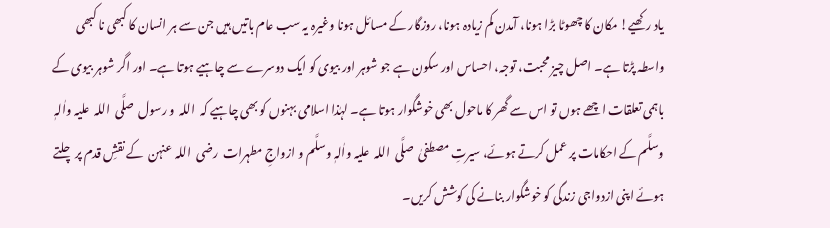یاد رکھیے! مکان کا چھوٹا بڑا ہونا، آمدن کم زیادہ ہونا، روزگار کے مسائل ہونا وغیرہ یہ سب عام باتیں ہیں جن سے ہر انسان کا کبھی نا کبھی واسطہ پڑتا ہے۔ اصل چیز محبت، توجہ، احساس اور سکون ہے جو شوہر اور بیوی کو ایک دوسرے سے چاہیے ہوتا ہے۔ اور اگر شوہر بیوی کے باہمی تعلقات اچھے ہوں تو اس سے گھر کا ماحول بھی خوشگوار ہوتا ہے۔ لہٰذا اسلامی بہنوں کو بھی چاہیے کہ  اللہ  و رسول  صلَّی  اللہ  علیہ واٰلہٖ وسلَّم کے احکامات پر عمل کرتے ہوئے، سیرتِ مصطفیٰ  صلَّی  اللہ  علیہ واٰلہٖ وسلَّم و ازواجِ مطہرات  رضی  اللہ  عنہن  کے نقشِ قدم پر چلتے ہوئے اپنی ازدواجی زندگی کو خوشگوار بنانے کی کوشش کریں۔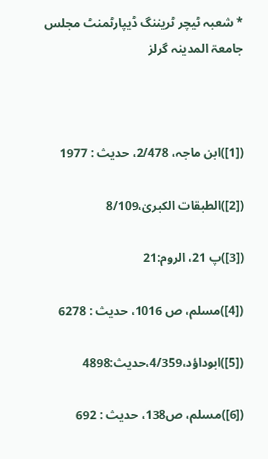* شعبہ ٹیچر ٹریننگ ڈیپارٹمنٹ مجلس جامعۃ المدینہ گرلز



([1])ابن ماجہ، 2/478، حدیث : 1977

([2])الطبقات الکبریٰ،8/109

([3])پ 21، الروم:21

([4])مسلم، ص 1016، حدیث : 6278

([5])ابوداؤد،4/359،حدیث:4898

([6])مسلم، ص138، حدیث : 692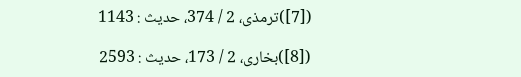([7])ترمذی، 2 / 374، حدیث : 1143

([8])بخاری، 2 / 173، حدیث : 2593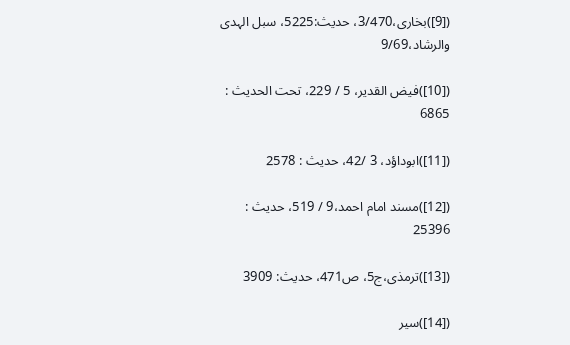([9])بخاری،3/470، حدیث:5225، سبل الہدی والرشاد،9/69

([10])فیض القدیر، 5 / 229، تحت الحدیث : 6865

([11])ابوداؤد، 3 /42، حدیث : 2578

([12])مسند امام احمد،9 / 519، حدیث : 25396

([13])ترمذی،ج5، ص471، حدیث: 3909

([14])سير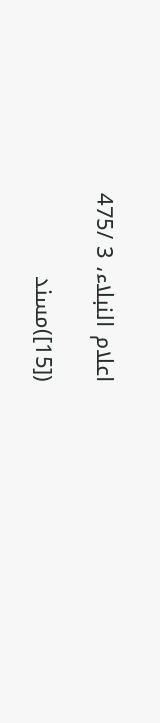اعلام النبلاء، 3 /475

([15])مسند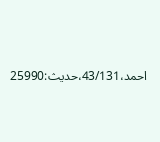احمد،43/131،حدیث:25990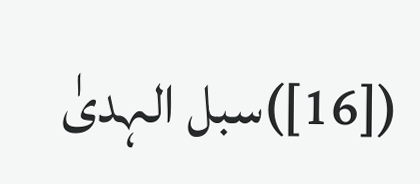([16])سبل الہدیٰ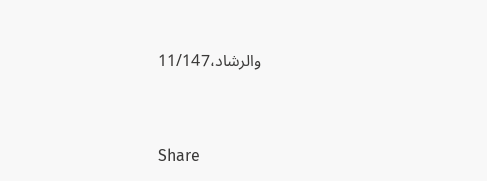والرشاد،11/147


Share